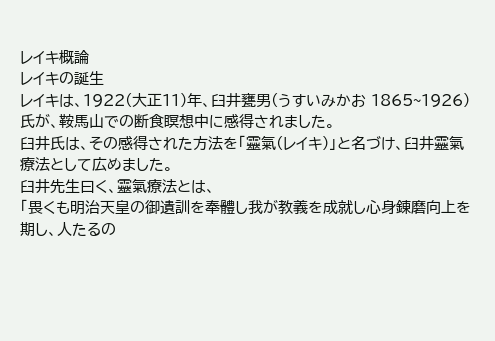レイキ概論
レイキの誕生
レイキは、1922(大正11)年、臼井甕男(うすいみかお 1865~1926)氏が、鞍馬山での断食瞑想中に感得されました。
臼井氏は、その感得された方法を「靈氣(レイキ)」と名づけ、臼井靈氣療法として広めました。
臼井先生曰く、靈氣療法とは、
「畏くも明治天皇の御遺訓を奉體し我が教義を成就し心身錬磨向上を期し、人たるの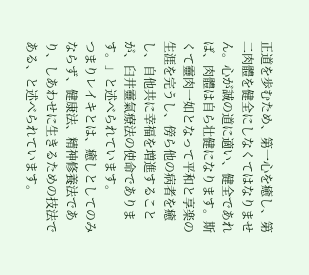正道を歩むため、第一心を癒し、第二肉體を健全にしなくてはなりません。心が誠の道に適い、健全であれば、肉體は自ら壮健になります。斯くて靈肉一如となって平和と享楽の生涯を完うし、傍ら他の病者を癒し、自他共に幸福を増進することが、臼井靈氣療法の使命であります。」と述べられています。
つまりレイキとは、癒しとしてのみならず、健康法、精神修養法であり、しあわせに生きるための技法である、と述べられています。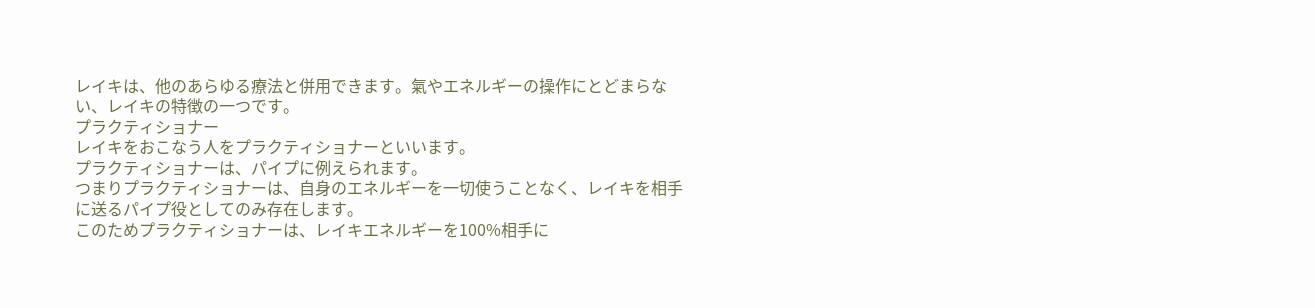レイキは、他のあらゆる療法と併用できます。氣やエネルギーの操作にとどまらない、レイキの特徴の一つです。
プラクティショナー
レイキをおこなう人をプラクティショナーといいます。
プラクティショナーは、パイプに例えられます。
つまりプラクティショナーは、自身のエネルギーを一切使うことなく、レイキを相手に送るパイプ役としてのみ存在します。
このためプラクティショナーは、レイキエネルギーを100%相手に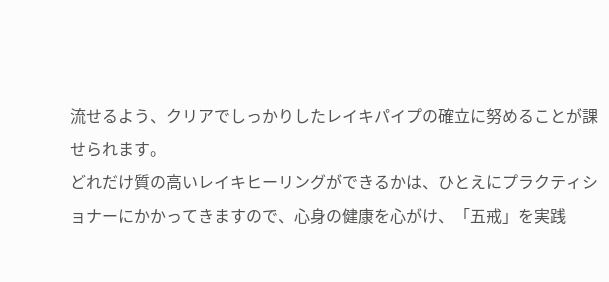流せるよう、クリアでしっかりしたレイキパイプの確立に努めることが課せられます。
どれだけ質の高いレイキヒーリングができるかは、ひとえにプラクティショナーにかかってきますので、心身の健康を心がけ、「五戒」を実践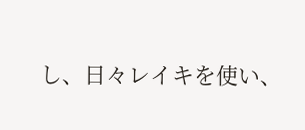し、日々レイキを使い、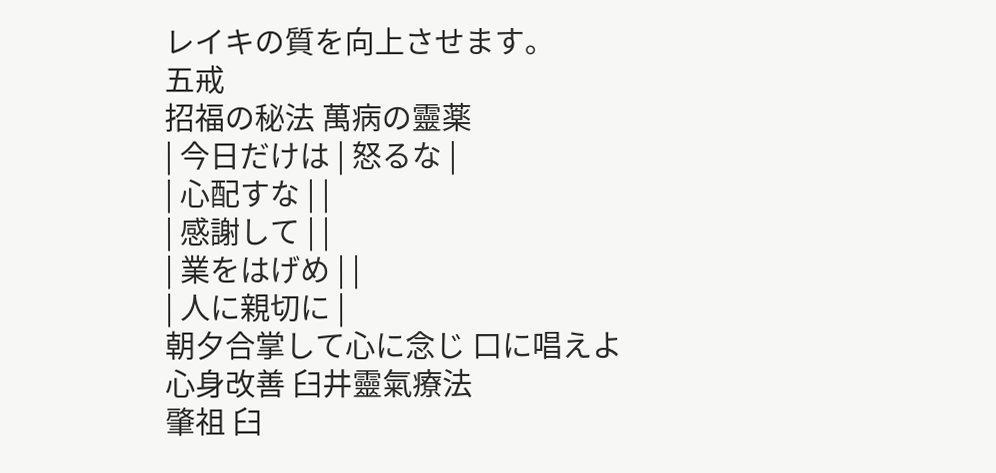レイキの質を向上させます。
五戒
招福の秘法 萬病の靈薬
| 今日だけは | 怒るな |
| 心配すな | |
| 感謝して | |
| 業をはげめ | |
| 人に親切に |
朝夕合掌して心に念じ 口に唱えよ
心身改善 臼井靈氣療法
肇祖 臼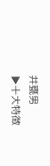井甕男
▶十大特徴